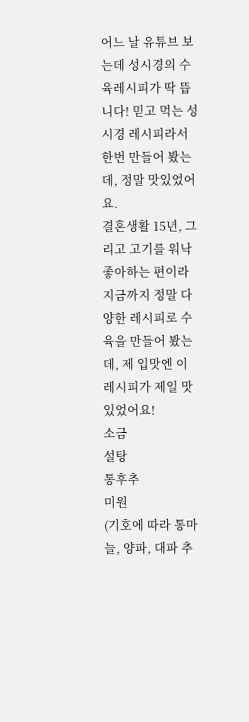어느 날 유튜브 보는데 성시경의 수육레시피가 딱 뜹니다! 믿고 먹는 성시경 레시피라서 한번 만들어 봤는데, 정말 맛있었어요.
결혼생활 15년, 그리고 고기를 워낙 좋아하는 편이라 지금까지 정말 다양한 레시피로 수육을 만들어 봤는데, 제 입맛엔 이 레시피가 제일 맛있었어요!
소금
설탕
통후추
미원
(기호에 따라 통마늘, 양파, 대파 추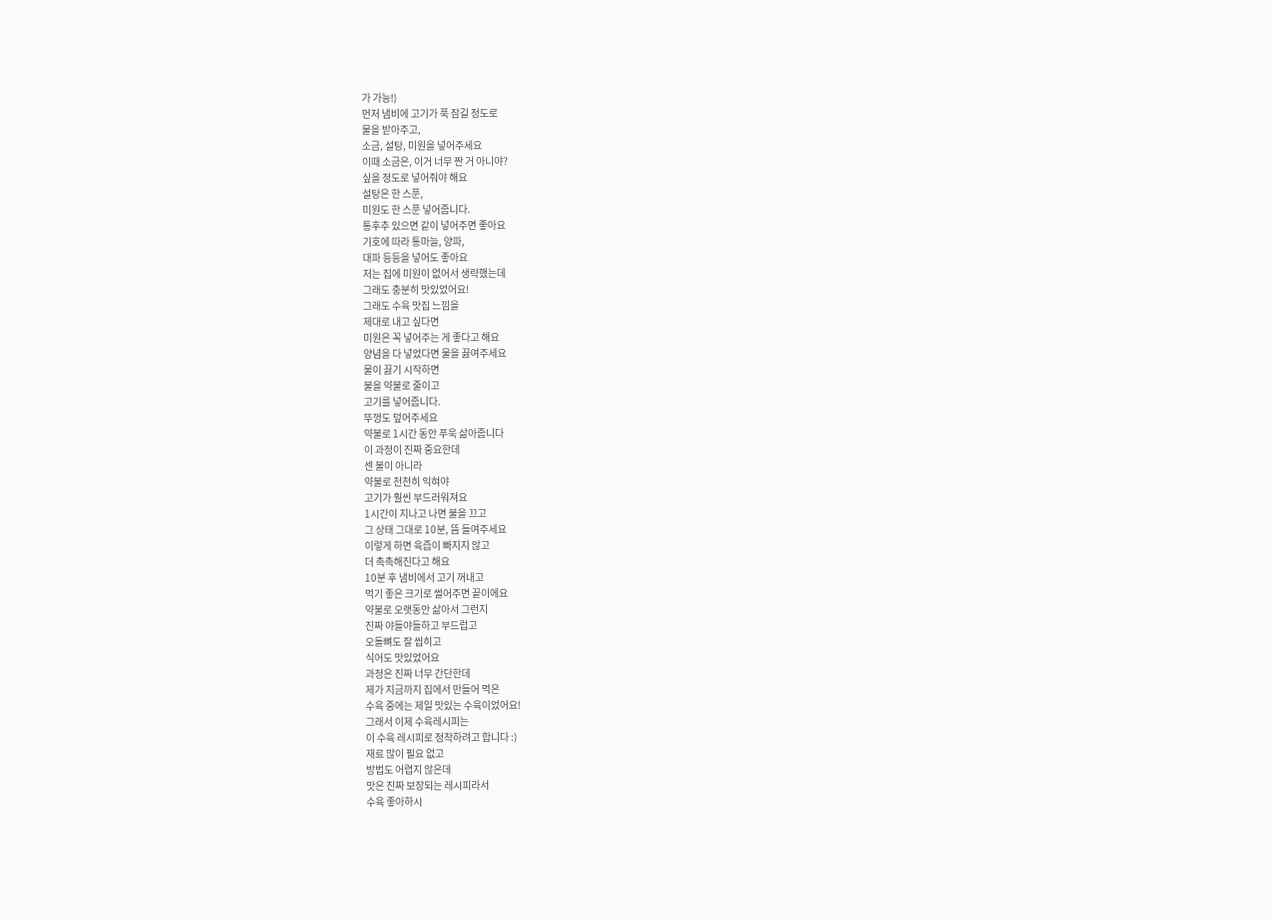가 가능!)
먼저 냄비에 고기가 푹 잠길 정도로
물을 받아주고,
소금, 설탕, 미원을 넣어주세요
이때 소금은, 이거 너무 짠 거 아니야?
싶을 정도로 넣어줘야 해요
설탕은 한 스푼,
미원도 한 스푼 넣어줍니다.
통후추 있으면 같이 넣어주면 좋아요
기호에 따라 통마늘, 양파,
대파 등등을 넣어도 좋아요
저는 집에 미원이 없어서 생략했는데
그래도 충분히 맛있었어요!
그래도 수육 맛집 느낌을
제대로 내고 싶다면
미원은 꼭 넣어주는 게 좋다고 해요
양념을 다 넣었다면 물을 끓여주세요
물이 끓기 시작하면
불을 약불로 줄이고
고기를 넣어줍니다.
뚜껑도 덮어주세요
약불로 1시간 동안 푸욱 삶아줍니다
이 과정이 진짜 중요한데
센 불이 아니라
약불로 천천히 익혀야
고기가 훨씬 부드러워져요
1시간이 지나고 나면 불을 끄고
그 상태 그대로 10분, 뜸 들여주세요
이렇게 하면 육즙이 빠지지 않고
더 촉촉해진다고 해요
10분 후 냄비에서 고기 꺼내고
먹기 좋은 크기로 썰어주면 끝이에요
약불로 오랫동안 삶아서 그런지
진짜 야들야들하고 부드럽고
오돌뼈도 잘 씹히고
식어도 맛있었어요
과정은 진짜 너무 간단한데
제가 지금까지 집에서 만들어 먹은
수육 중에는 제일 맛있는 수육이었어요!
그래서 이제 수육레시피는
이 수육 레시피로 정착하려고 합니다 :)
재료 많이 필요 없고
방법도 어렵지 않은데
맛은 진짜 보장되는 레시피라서
수육 좋아하시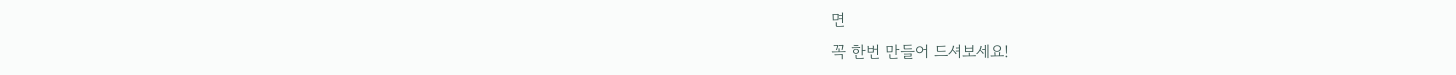면
꼭 한번 만들어 드셔보세요!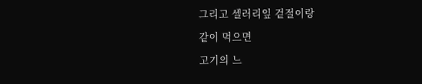그리고 셀러리잎 겉절이랑
같이 먹으면
고기의 느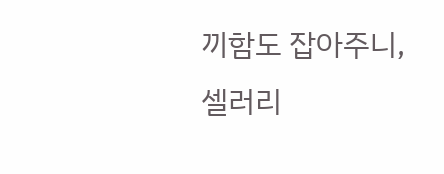끼함도 잡아주니,
셀러리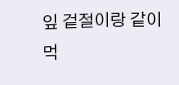잎 겉절이랑 같이 먹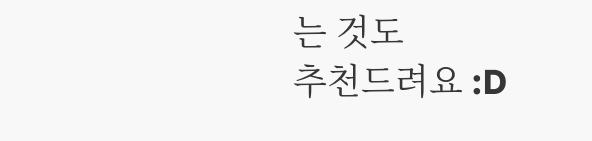는 것도
추천드려요 :D